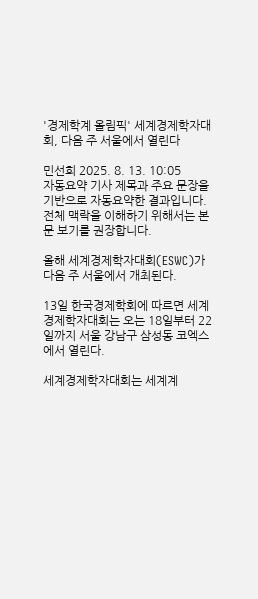'경제학계 올림픽' 세계경제학자대회, 다음 주 서울에서 열린다

민선희 2025. 8. 13. 10:05
자동요약 기사 제목과 주요 문장을 기반으로 자동요약한 결과입니다.
전체 맥락을 이해하기 위해서는 본문 보기를 권장합니다.

올해 세계경제학자대회(ESWC)가 다음 주 서울에서 개최된다.

13일 한국경제학회에 따르면 세계경제학자대회는 오는 18일부터 22일까지 서울 강남구 삼성동 코엑스에서 열린다.

세계경제학자대회는 세계계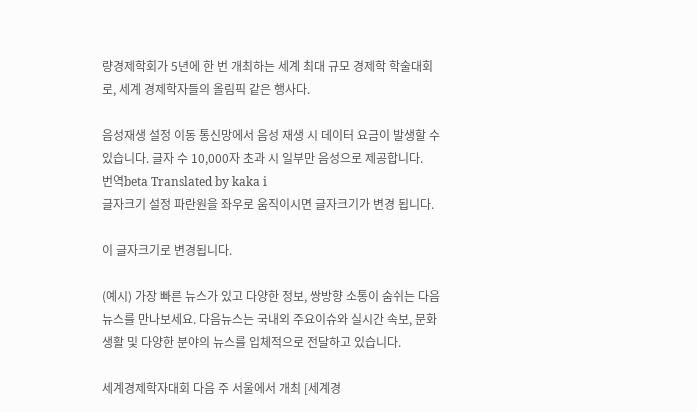량경제학회가 5년에 한 번 개최하는 세계 최대 규모 경제학 학술대회로, 세계 경제학자들의 올림픽 같은 행사다.

음성재생 설정 이동 통신망에서 음성 재생 시 데이터 요금이 발생할 수 있습니다. 글자 수 10,000자 초과 시 일부만 음성으로 제공합니다.
번역beta Translated by kaka i
글자크기 설정 파란원을 좌우로 움직이시면 글자크기가 변경 됩니다.

이 글자크기로 변경됩니다.

(예시) 가장 빠른 뉴스가 있고 다양한 정보, 쌍방향 소통이 숨쉬는 다음뉴스를 만나보세요. 다음뉴스는 국내외 주요이슈와 실시간 속보, 문화생활 및 다양한 분야의 뉴스를 입체적으로 전달하고 있습니다.

세계경제학자대회 다음 주 서울에서 개최 [세계경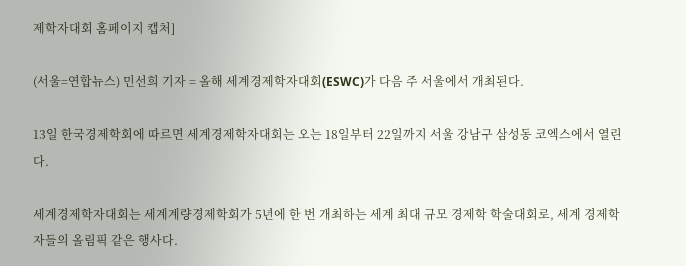제학자대회 홈페이지 캡처]

(서울=연합뉴스) 민선희 기자 = 올해 세계경제학자대회(ESWC)가 다음 주 서울에서 개최된다.

13일 한국경제학회에 따르면 세계경제학자대회는 오는 18일부터 22일까지 서울 강남구 삼성동 코엑스에서 열린다.

세계경제학자대회는 세계계량경제학회가 5년에 한 번 개최하는 세계 최대 규모 경제학 학술대회로, 세계 경제학자들의 올림픽 같은 행사다.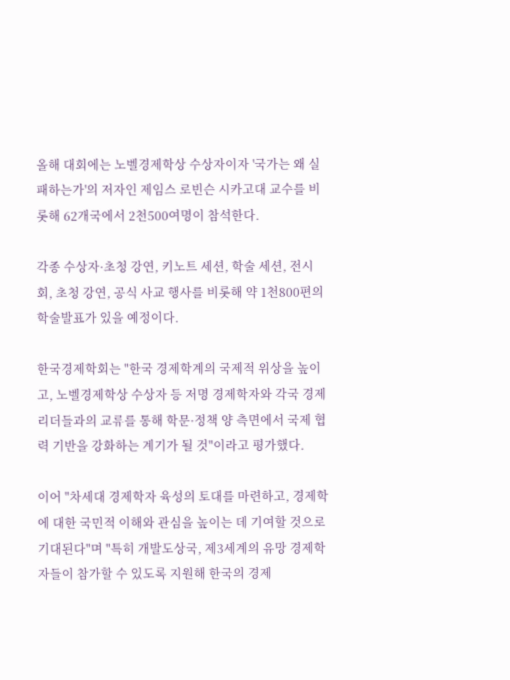올해 대회에는 노벨경제학상 수상자이자 '국가는 왜 실패하는가'의 저자인 제임스 로빈슨 시카고대 교수를 비롯해 62개국에서 2천500여명이 참석한다.

각종 수상자·초청 강연, 키노트 세션, 학술 세션, 전시회, 초청 강연, 공식 사교 행사를 비롯해 약 1천800편의 학술발표가 있을 예정이다.

한국경제학회는 "한국 경제학계의 국제적 위상을 높이고, 노벨경제학상 수상자 등 저명 경제학자와 각국 경제 리더들과의 교류를 통해 학문·정책 양 측면에서 국제 협력 기반을 강화하는 계기가 될 것"이라고 평가했다.

이어 "차세대 경제학자 육성의 토대를 마련하고, 경제학에 대한 국민적 이해와 관심을 높이는 데 기여할 것으로 기대된다"며 "특히 개발도상국, 제3세계의 유망 경제학자들이 참가할 수 있도록 지원해 한국의 경제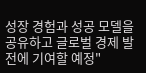성장 경험과 성공 모델을 공유하고 글로벌 경제 발전에 기여할 예정"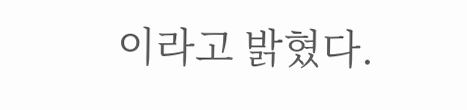이라고 밝혔다.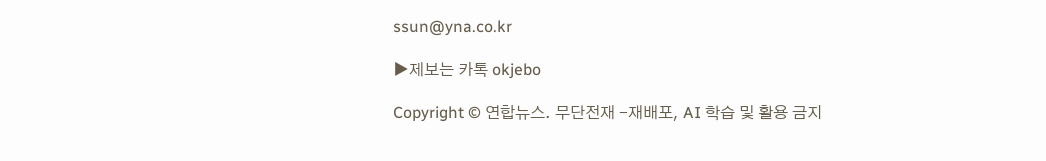ssun@yna.co.kr

▶제보는 카톡 okjebo

Copyright © 연합뉴스. 무단전재 -재배포, AI 학습 및 활용 금지